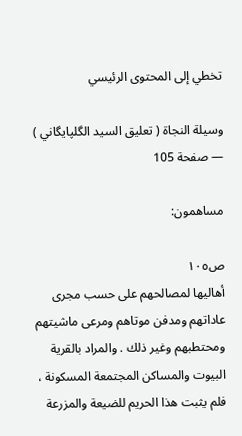تخطي إلى المحتوى الرئيسي

وسيلة النجاة ( تعليق السيد الگلپايگاني ) — صفحة 105

مساهمون:

ص١٠٥
أهاليها لمصالحهم على حسب مجرى عاداتهم ومدفن موتاهم ومرعى ماشيتهم ومحتطبهم وغير ذلك . والمراد بالقرية البيوت والمساكن المجتمعة المسكونة ، فلم يثبت هذا الحريم للضيعة والمزرعة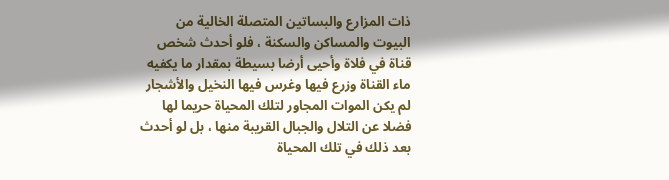ذات المزارع والبساتين المتصلة الخالية من البيوت والمساكن والسكنة ، فلو أحدث شخص قناة في فلاة وأحيى أرضا بسيطة بمقدار ما يكفيه ماء القناة وزرع فيها وغرس فيها النخيل والأشجار لم يكن الموات المجاور لتلك المحياة حريما لها فضلا عن التلال والجبال القريبة منها ، بل لو أحدث بعد ذلك في تلك المحياة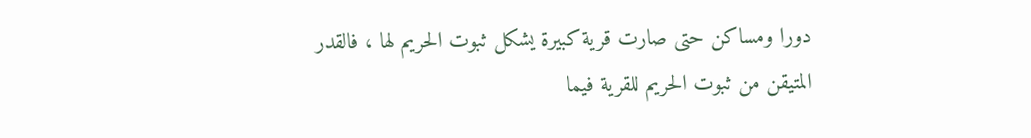دورا ومساكن حتى صارت قرية كبيرة يشكل ثبوت الحريم لها ، فالقدر المتيقن من ثبوت الحريم للقرية فيما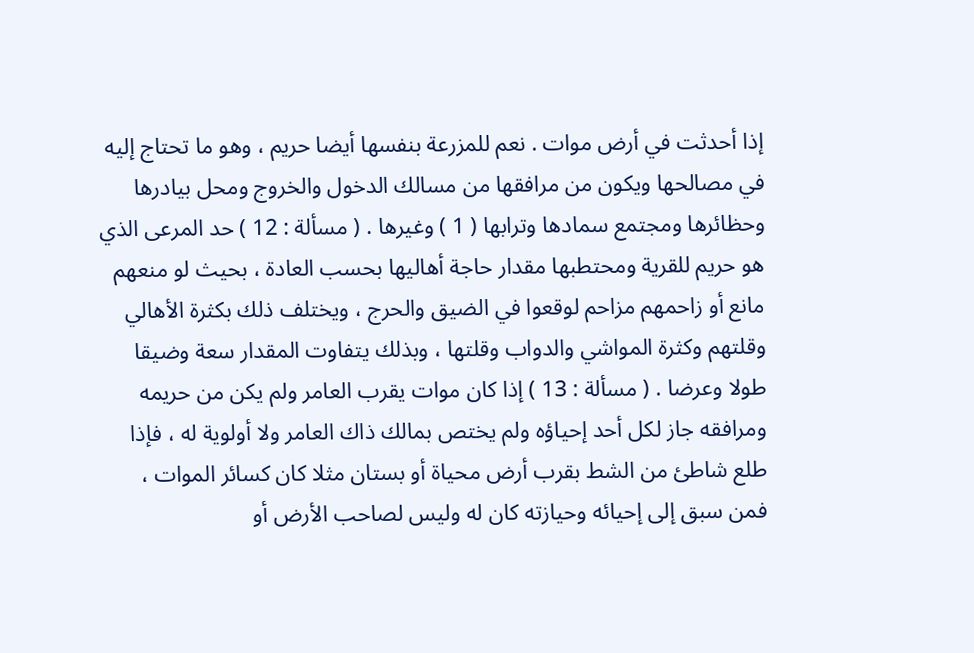إذا أحدثت في أرض موات . نعم للمزرعة بنفسها أيضا حريم ، وهو ما تحتاج إليه في مصالحها ويكون من مرافقها من مسالك الدخول والخروج ومحل بيادرها وحظائرها ومجتمع سمادها وترابها ( 1 ) وغيرها . ( مسألة : 12 ) حد المرعى الذي هو حريم للقرية ومحتطبها مقدار حاجة أهاليها بحسب العادة ، بحيث لو منعهم مانع أو زاحمهم مزاحم لوقعوا في الضيق والحرج ، ويختلف ذلك بكثرة الأهالي وقلتهم وكثرة المواشي والدواب وقلتها ، وبذلك يتفاوت المقدار سعة وضيقا طولا وعرضا . ( مسألة : 13 ) إذا كان موات يقرب العامر ولم يكن من حريمه ومرافقه جاز لكل أحد إحياؤه ولم يختص بمالك ذاك العامر ولا أولوية له ، فإذا طلع شاطئ من الشط بقرب أرض محياة أو بستان مثلا كان كسائر الموات ، فمن سبق إلى إحيائه وحيازته كان له وليس لصاحب الأرض أو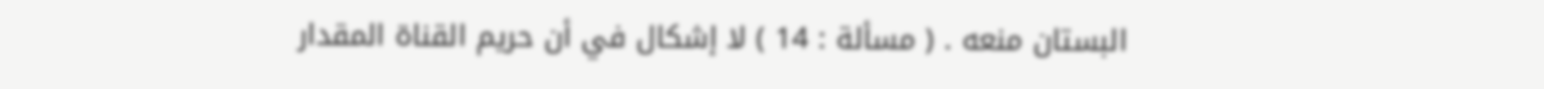البستان منعه . ( مسألة : 14 ) لا إشكال في أن حريم القناة المقدار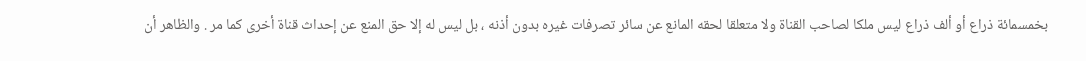بخمسمائة ذراع أو ألف ذراع ليس ملكا لصاحب القناة ولا متعلقا لحقه المانع عن سائر تصرفات غيره بدون أذنه ، بل ليس له إلا حق المنع عن إحداث قناة أخرى كما مر . والظاهر أن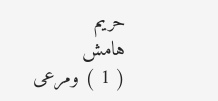حريم
هامش
( 1 ) ومرعى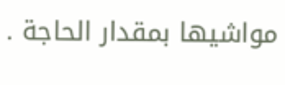مواشيها بمقدار الحاجة .